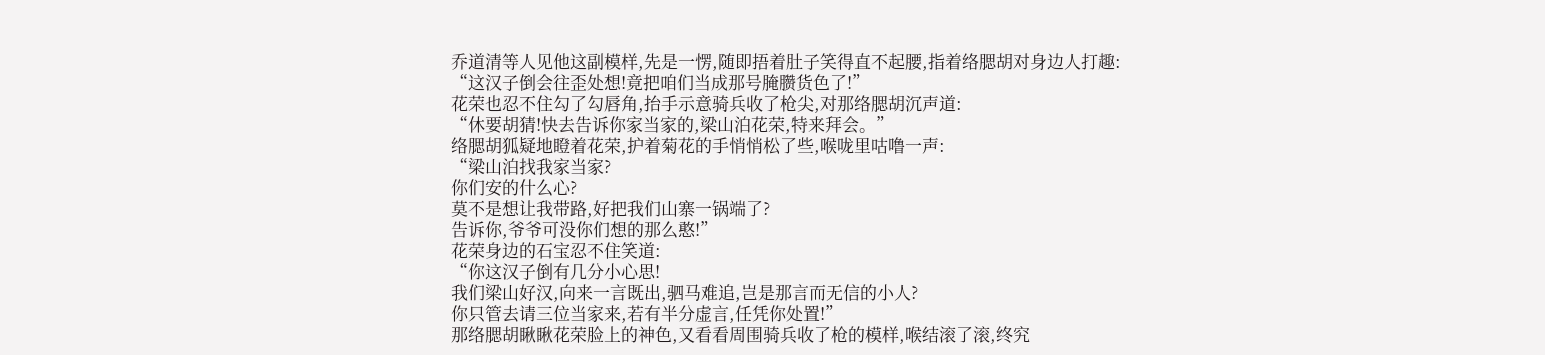乔道清等人见他这副模样,先是一愣,随即捂着肚子笑得直不起腰,指着络腮胡对身边人打趣:
“这汉子倒会往歪处想!竟把咱们当成那号腌臜货色了!”
花荣也忍不住勾了勾唇角,抬手示意骑兵收了枪尖,对那络腮胡沉声道:
“休要胡猜!快去告诉你家当家的,梁山泊花荣,特来拜会。”
络腮胡狐疑地瞪着花荣,护着菊花的手悄悄松了些,喉咙里咕噜一声:
“梁山泊找我家当家?
你们安的什么心?
莫不是想让我带路,好把我们山寨一锅端了?
告诉你,爷爷可没你们想的那么憨!”
花荣身边的石宝忍不住笑道:
“你这汉子倒有几分小心思!
我们梁山好汉,向来一言既出,驷马难追,岂是那言而无信的小人?
你只管去请三位当家来,若有半分虚言,任凭你处置!”
那络腮胡瞅瞅花荣脸上的神色,又看看周围骑兵收了枪的模样,喉结滚了滚,终究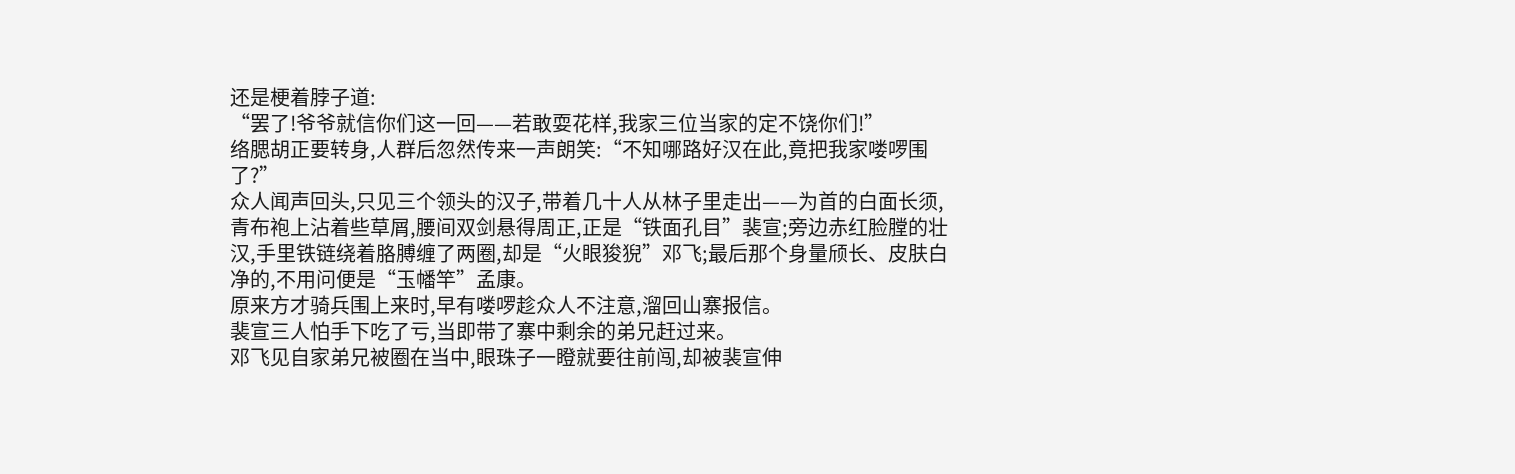还是梗着脖子道:
“罢了!爷爷就信你们这一回——若敢耍花样,我家三位当家的定不饶你们!”
络腮胡正要转身,人群后忽然传来一声朗笑:“不知哪路好汉在此,竟把我家喽啰围了?”
众人闻声回头,只见三个领头的汉子,带着几十人从林子里走出——为首的白面长须,青布袍上沾着些草屑,腰间双剑悬得周正,正是“铁面孔目”裴宣;旁边赤红脸膛的壮汉,手里铁链绕着胳膊缠了两圈,却是“火眼狻猊”邓飞;最后那个身量颀长、皮肤白净的,不用问便是“玉幡竿”孟康。
原来方才骑兵围上来时,早有喽啰趁众人不注意,溜回山寨报信。
裴宣三人怕手下吃了亏,当即带了寨中剩余的弟兄赶过来。
邓飞见自家弟兄被圈在当中,眼珠子一瞪就要往前闯,却被裴宣伸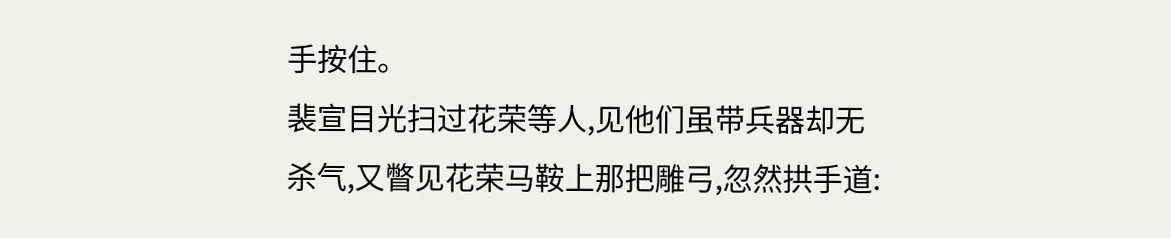手按住。
裴宣目光扫过花荣等人,见他们虽带兵器却无杀气,又瞥见花荣马鞍上那把雕弓,忽然拱手道: